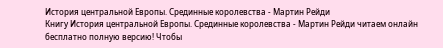История центральной Европы. Срединные королевства - Мартин Рейди
Книгу История центральной Европы. Срединные королевства - Мартин Рейди читаем онлайн бесплатно полную версию! Чтобы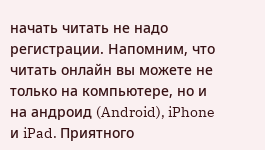начать читать не надо регистрации. Напомним, что читать онлайн вы можете не только на компьютере, но и на андроид (Android), iPhone и iPad. Приятного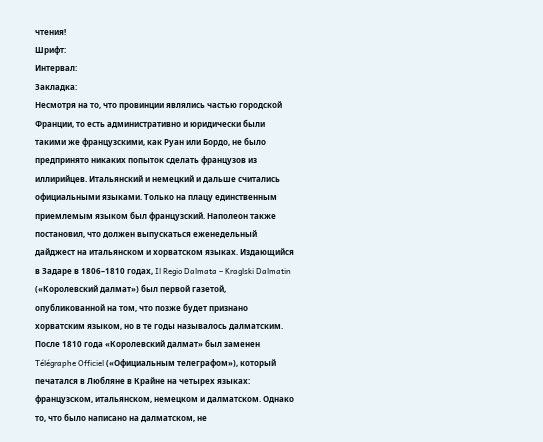чтения!
Шрифт:
Интервал:
Закладка:
Несмотря на то, что провинции являлись частью городской Франции, то есть административно и юридически были такими же французскими, как Руан или Бордо, не было предпринято никаких попыток сделать французов из иллирийцев. Итальянский и немецкий и дальше считались официальными языками. Только на плацу единственным приемлемым языком был французский. Наполеон также постановил, что должен выпускаться еженедельный дайджест на итальянском и хорватском языках. Издающийся в Задаре в 1806–1810 годах, Il Regio Dalmata – Kraglski Dalmatin («Королевский далмат») был первой газетой, опубликованной на том, что позже будет признано хорватским языком, но в те годы называлось далматским. После 1810 года «Королевский далмат» был заменен Télégraphe Officiel («Официальным телеграфом»), который печатался в Любляне в Крайне на четырех языках: французском, итальянском, немецком и далматском. Однако то, что было написано на далматском, не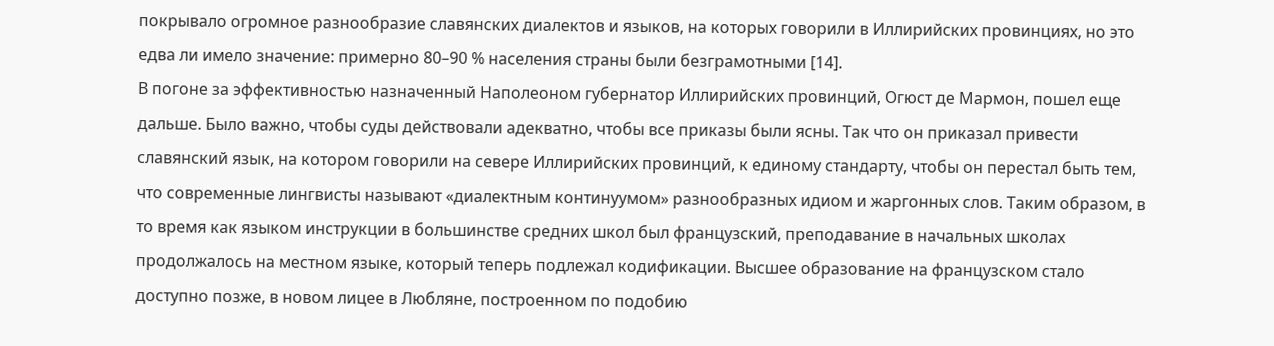покрывало огромное разнообразие славянских диалектов и языков, на которых говорили в Иллирийских провинциях, но это едва ли имело значение: примерно 80–90 % населения страны были безграмотными [14].
В погоне за эффективностью назначенный Наполеоном губернатор Иллирийских провинций, Огюст де Мармон, пошел еще дальше. Было важно, чтобы суды действовали адекватно, чтобы все приказы были ясны. Так что он приказал привести славянский язык, на котором говорили на севере Иллирийских провинций, к единому стандарту, чтобы он перестал быть тем, что современные лингвисты называют «диалектным континуумом» разнообразных идиом и жаргонных слов. Таким образом, в то время как языком инструкции в большинстве средних школ был французский, преподавание в начальных школах продолжалось на местном языке, который теперь подлежал кодификации. Высшее образование на французском стало доступно позже, в новом лицее в Любляне, построенном по подобию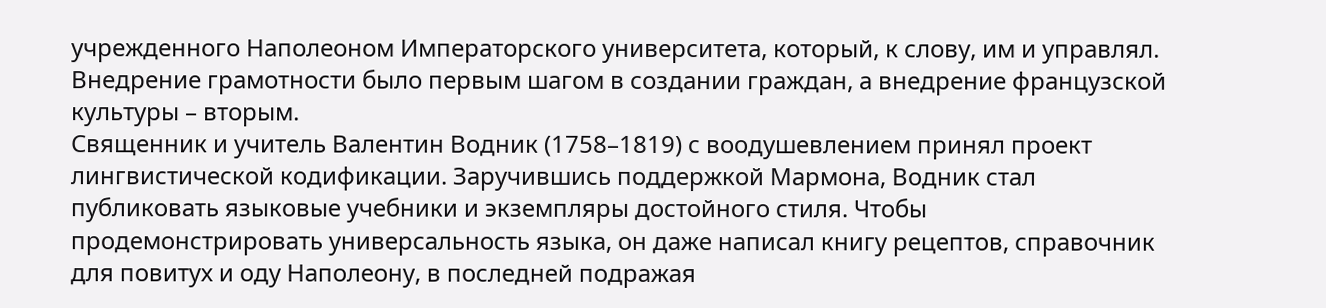учрежденного Наполеоном Императорского университета, который, к слову, им и управлял. Внедрение грамотности было первым шагом в создании граждан, а внедрение французской культуры – вторым.
Священник и учитель Валентин Водник (1758–1819) с воодушевлением принял проект лингвистической кодификации. Заручившись поддержкой Мармона, Водник стал публиковать языковые учебники и экземпляры достойного стиля. Чтобы продемонстрировать универсальность языка, он даже написал книгу рецептов, справочник для повитух и оду Наполеону, в последней подражая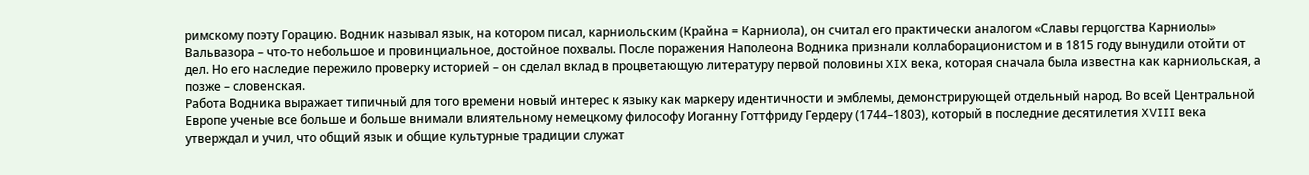римскому поэту Горацию. Водник называл язык, на котором писал, карниольским (Крайна = Карниола), он считал его практически аналогом «Славы герцогства Карниолы» Вальвазора – что-то небольшое и провинциальное, достойное похвалы. После поражения Наполеона Водника признали коллаборационистом и в 1815 году вынудили отойти от дел. Но его наследие пережило проверку историей – он сделал вклад в процветающую литературу первой половины XIX века, которая сначала была известна как карниольская, а позже – словенская.
Работа Водника выражает типичный для того времени новый интерес к языку как маркеру идентичности и эмблемы, демонстрирующей отдельный народ. Во всей Центральной Европе ученые все больше и больше внимали влиятельному немецкому философу Иоганну Готтфриду Гердеру (1744–1803), который в последние десятилетия XVIII века утверждал и учил, что общий язык и общие культурные традиции служат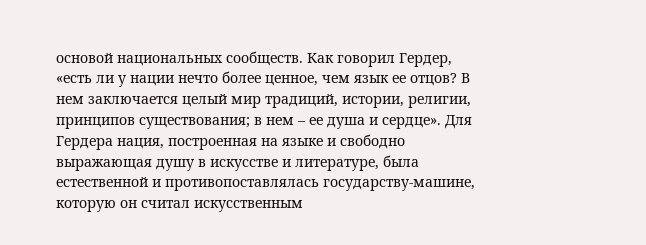основой национальных сообществ. Как говорил Гердер, «есть ли у нации нечто более ценное, чем язык ее отцов? В нем заключается целый мир традиций, истории, религии, принципов существования; в нем – ее душа и сердце». Для Гердера нация, построенная на языке и свободно выражающая душу в искусстве и литературе, была естественной и противопоставлялась государству-машине, которую он считал искусственным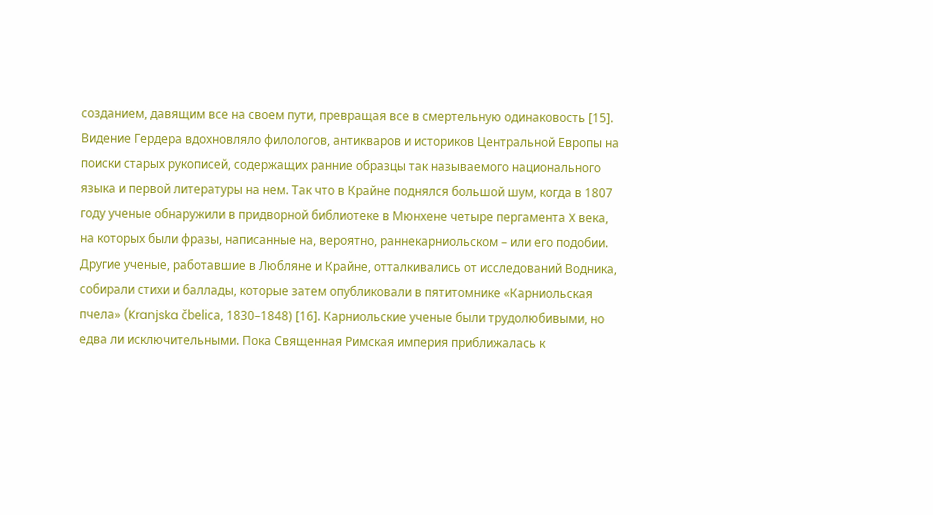созданием, давящим все на своем пути, превращая все в смертельную одинаковость [15].
Видение Гердера вдохновляло филологов, антикваров и историков Центральной Европы на поиски старых рукописей, содержащих ранние образцы так называемого национального языка и первой литературы на нем. Так что в Крайне поднялся большой шум, когда в 1807 году ученые обнаружили в придворной библиотеке в Мюнхене четыре пергамента X века, на которых были фразы, написанные на, вероятно, раннекарниольском – или его подобии. Другие ученые, работавшие в Любляне и Крайне, отталкивались от исследований Водника, собирали стихи и баллады, которые затем опубликовали в пятитомнике «Карниольская пчела» (Kranjska čbelica, 1830–1848) [16]. Карниольские ученые были трудолюбивыми, но едва ли исключительными. Пока Священная Римская империя приближалась к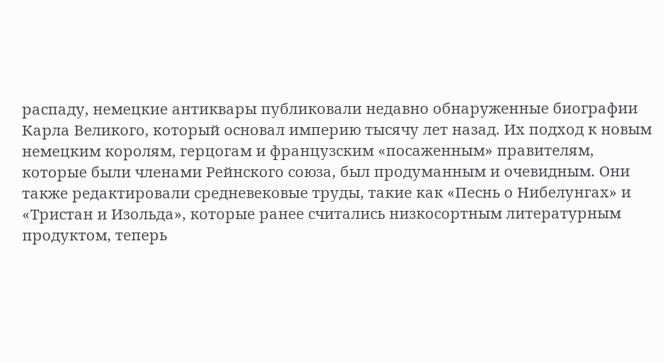распаду, немецкие антиквары публиковали недавно обнаруженные биографии Карла Великого, который основал империю тысячу лет назад. Их подход к новым немецким королям, герцогам и французским «посаженным» правителям, которые были членами Рейнского союза, был продуманным и очевидным. Они также редактировали средневековые труды, такие как «Песнь о Нибелунгах» и «Тристан и Изольда», которые ранее считались низкосортным литературным продуктом, теперь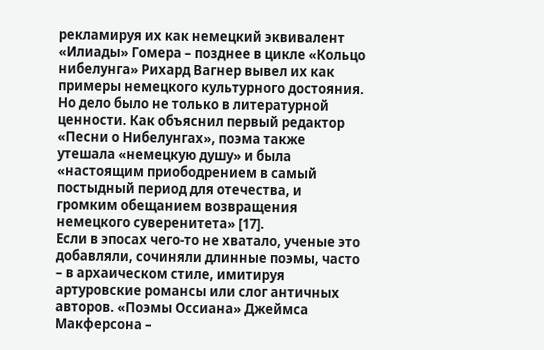рекламируя их как немецкий эквивалент «Илиады» Гомера – позднее в цикле «Кольцо нибелунга» Рихард Вагнер вывел их как примеры немецкого культурного достояния. Но дело было не только в литературной ценности. Как объяснил первый редактор «Песни о Нибелунгах», поэма также утешала «немецкую душу» и была «настоящим приободрением в самый постыдный период для отечества, и громким обещанием возвращения немецкого суверенитета» [17].
Если в эпосах чего-то не хватало, ученые это добавляли, сочиняли длинные поэмы, часто – в архаическом стиле, имитируя артуровские романсы или слог античных авторов. «Поэмы Оссиана» Джеймса Макферсона –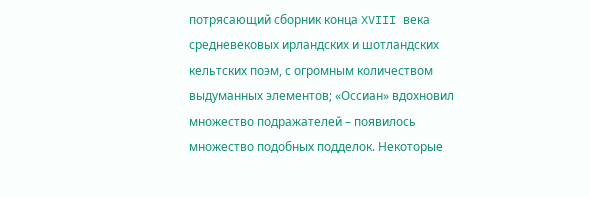потрясающий сборник конца XVIII века средневековых ирландских и шотландских кельтских поэм, с огромным количеством выдуманных элементов; «Оссиан» вдохновил множество подражателей – появилось множество подобных подделок. Некоторые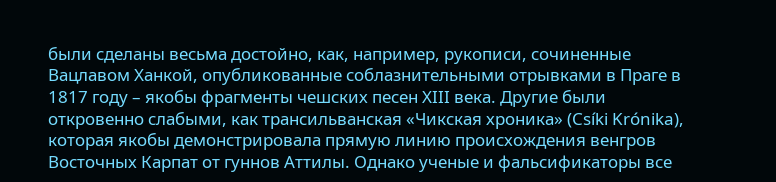были сделаны весьма достойно, как, например, рукописи, сочиненные Вацлавом Ханкой, опубликованные соблазнительными отрывками в Праге в 1817 году – якобы фрагменты чешских песен XIII века. Другие были откровенно слабыми, как трансильванская «Чикская хроника» (Csíki Krónika), которая якобы демонстрировала прямую линию происхождения венгров Восточных Карпат от гуннов Аттилы. Однако ученые и фальсификаторы все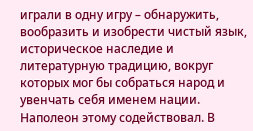играли в одну игру – обнаружить, вообразить и изобрести чистый язык, историческое наследие и литературную традицию, вокруг которых мог бы собраться народ и увенчать себя именем нации.
Наполеон этому содействовал. В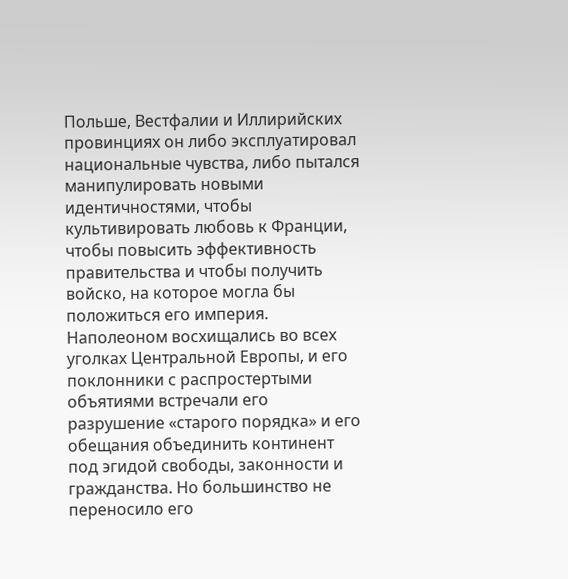Польше, Вестфалии и Иллирийских провинциях он либо эксплуатировал национальные чувства, либо пытался манипулировать новыми идентичностями, чтобы культивировать любовь к Франции, чтобы повысить эффективность правительства и чтобы получить войско, на которое могла бы положиться его империя. Наполеоном восхищались во всех уголках Центральной Европы, и его поклонники с распростертыми объятиями встречали его разрушение «старого порядка» и его обещания объединить континент под эгидой свободы, законности и гражданства. Но большинство не переносило его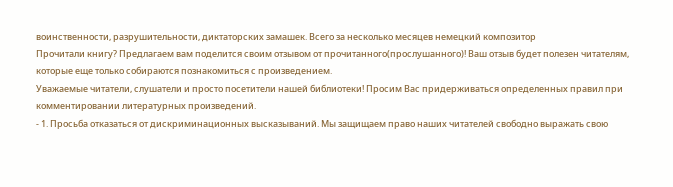воинственности, разрушительности, диктаторских замашек. Всего за несколько месяцев немецкий композитор
Прочитали книгу? Предлагаем вам поделится своим отзывом от прочитанного(прослушанного)! Ваш отзыв будет полезен читателям, которые еще только собираются познакомиться с произведением.
Уважаемые читатели, слушатели и просто посетители нашей библиотеки! Просим Вас придерживаться определенных правил при комментировании литературных произведений.
- 1. Просьба отказаться от дискриминационных высказываний. Мы защищаем право наших читателей свободно выражать свою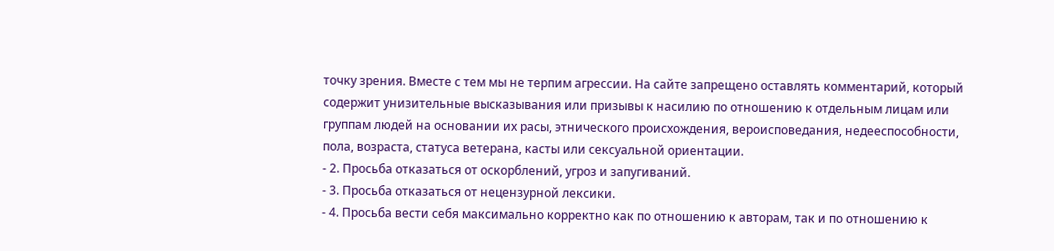точку зрения. Вместе с тем мы не терпим агрессии. На сайте запрещено оставлять комментарий, который содержит унизительные высказывания или призывы к насилию по отношению к отдельным лицам или группам людей на основании их расы, этнического происхождения, вероисповедания, недееспособности, пола, возраста, статуса ветерана, касты или сексуальной ориентации.
- 2. Просьба отказаться от оскорблений, угроз и запугиваний.
- 3. Просьба отказаться от нецензурной лексики.
- 4. Просьба вести себя максимально корректно как по отношению к авторам, так и по отношению к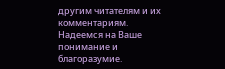другим читателям и их комментариям.
Надеемся на Ваше понимание и благоразумие.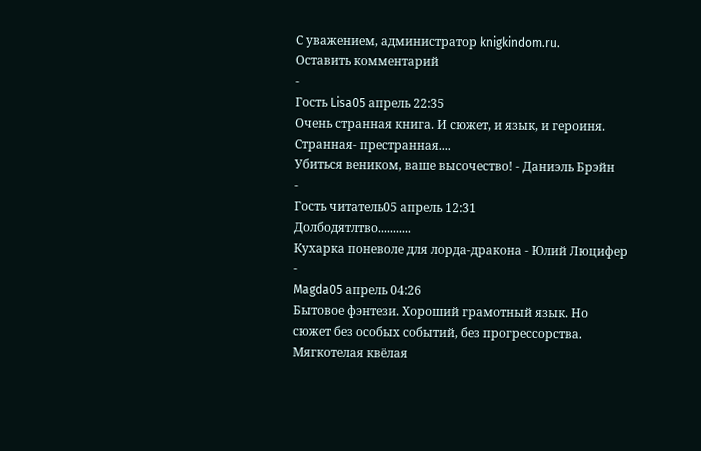С уважением, администратор knigkindom.ru.
Оставить комментарий
-
Гость Lisa05 апрель 22:35
Очень странная книга. И сюжет, и язык, и героиня. Странная- престранная....
Убиться веником, ваше высочество! - Даниэль Брэйн
-
Гость читатель05 апрель 12:31
Долбодятлтво...........
Кухарка поневоле для лорда-дракона - Юлий Люцифер
-
Magda05 апрель 04:26
Бытовое фэнтези. Хороший грамотный язык. Но сюжет без особых событий, без прогрессорства. Мягкотелая квёлая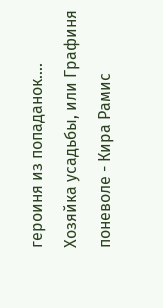героиня из попаданок....
Хозяйка усадьбы, или Графиня поневоле - Кира Рамис